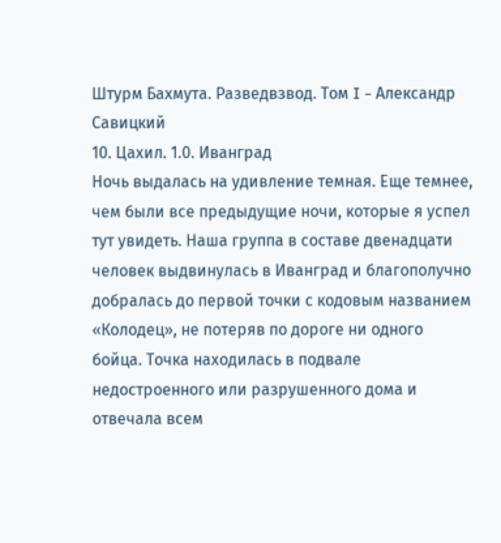Штурм Бахмута. Разведвзвод. Том I - Александр Савицкий
10. Цахил. 1.0. Иванград
Ночь выдалась на удивление темная. Еще темнее, чем были все предыдущие ночи, которые я успел тут увидеть. Наша группа в составе двенадцати человек выдвинулась в Иванград и благополучно добралась до первой точки с кодовым названием «Колодец», не потеряв по дороге ни одного бойца. Точка находилась в подвале недостроенного или разрушенного дома и отвечала всем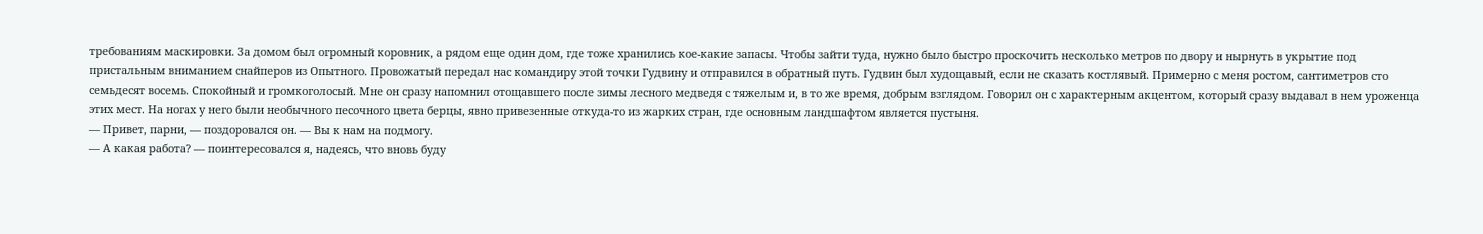требованиям маскировки. За домом был огромный коровник, а рядом еще один дом, где тоже хранились кое-какие запасы. Чтобы зайти туда, нужно было быстро проскочить несколько метров по двору и нырнуть в укрытие под пристальным вниманием снайперов из Опытного. Провожатый передал нас командиру этой точки Гудвину и отправился в обратный путь. Гудвин был худощавый, если не сказать костлявый. Примерно с меня ростом, сантиметров сто семьдесят восемь. Спокойный и громкоголосый. Мне он сразу напомнил отощавшего после зимы лесного медведя с тяжелым и, в то же время, добрым взглядом. Говорил он с характерным акцентом, который сразу выдавал в нем уроженца этих мест. На ногах у него были необычного песочного цвета берцы, явно привезенные откуда-то из жарких стран, где основным ландшафтом является пустыня.
— Привет, парни, — поздоровался он. — Вы к нам на подмогу.
— А какая работа? — поинтересовался я, надеясь, что вновь буду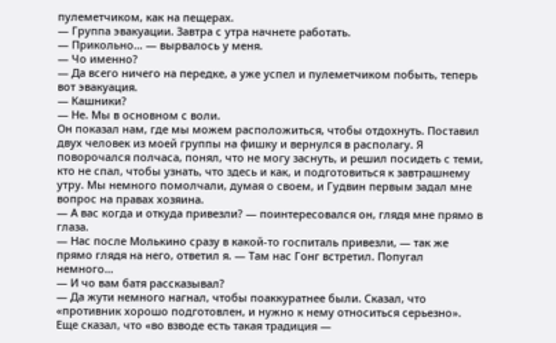пулеметчиком, как на пещерах.
— Группа эвакуации. Завтра с утра начнете работать.
— Прикольно… — вырвалось у меня.
— Чо именно?
— Да всего ничего на передке, а уже успел и пулеметчиком побыть, теперь вот эвакуация.
— Кашники?
— Не. Мы в основном с воли.
Он показал нам, где мы можем расположиться, чтобы отдохнуть. Поставил двух человек из моей группы на фишку и вернулся в располагу. Я поворочался полчаса, понял, что не могу заснуть, и решил посидеть с теми, кто не спал, чтобы узнать, что здесь и как, и подготовиться к завтрашнему утру. Мы немного помолчали, думая о своем, и Гудвин первым задал мне вопрос на правах хозяина.
— А вас когда и откуда привезли? — поинтересовался он, глядя мне прямо в глаза.
— Нас после Молькино сразу в какой-то госпиталь привезли, — так же прямо глядя на него, ответил я. — Там нас Гонг встретил. Попугал немного…
— И чо вам батя рассказывал?
— Да жути немного нагнал, чтобы поаккуратнее были. Сказал, что «противник хорошо подготовлен, и нужно к нему относиться серьезно». Еще сказал, что «во взводе есть такая традиция —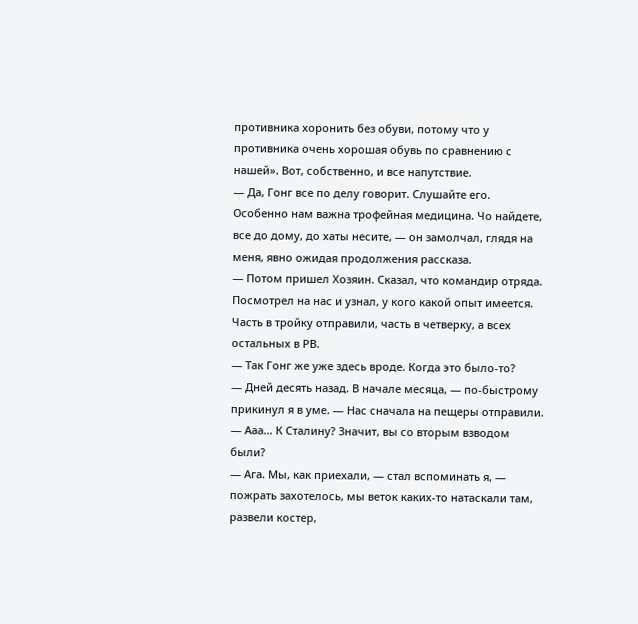противника хоронить без обуви, потому что у противника очень хорошая обувь по сравнению с нашей». Вот, собственно, и все напутствие.
— Да, Гонг все по делу говорит. Слушайте его. Особенно нам важна трофейная медицина. Чо найдете, все до дому, до хаты несите, — он замолчал, глядя на меня, явно ожидая продолжения рассказа.
— Потом пришел Хозяин. Сказал, что командир отряда. Посмотрел на нас и узнал, у кого какой опыт имеется. Часть в тройку отправили, часть в четверку, а всех остальных в РВ.
— Так Гонг же уже здесь вроде. Когда это было-то?
— Дней десять назад. В начале месяца, — по-быстрому прикинул я в уме. — Нас сначала на пещеры отправили.
— Ааа… К Сталину? Значит, вы со вторым взводом были?
— Ага. Мы, как приехали, — стал вспоминать я, — пожрать захотелось, мы веток каких-то натаскали там, развели костер,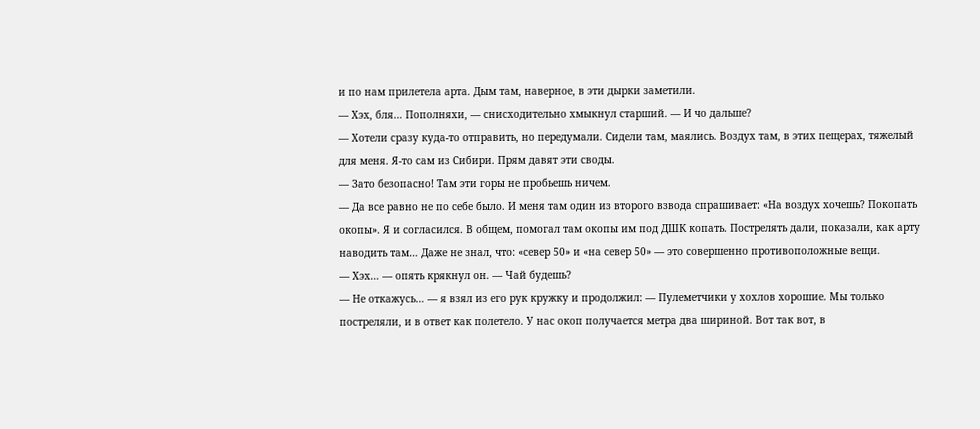и по нам прилетела арта. Дым там, наверное, в эти дырки заметили.
— Хэх, бля… Пополняхи, — снисходительно хмыкнул старший. — И чо дальше?
— Хотели сразу куда-то отправить, но передумали. Сидели там, маялись. Воздух там, в этих пещерах, тяжелый для меня. Я-то сам из Сибири. Прям давят эти своды.
— Зато безопасно! Там эти горы не пробьешь ничем.
— Да все равно не по себе было. И меня там один из второго взвода спрашивает: «На воздух хочешь? Покопать окопы». Я и согласился. В общем, помогал там окопы им под ДШК копать. Пострелять дали, показали, как арту наводить там… Даже не знал, что: «север 50» и «на север 50» — это совершенно противоположные вещи.
— Хэх… — опять крякнул он. — Чай будешь?
— Не откажусь… — я взял из его рук кружку и продолжил: — Пулеметчики у хохлов хорошие. Мы только постреляли, и в ответ как полетело. У нас окоп получается метра два шириной. Вот так вот, в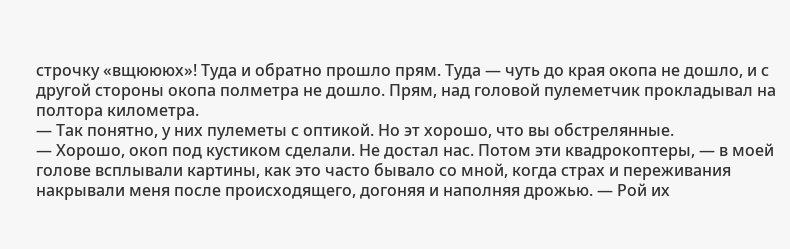строчку «вщюююх»! Туда и обратно прошло прям. Туда — чуть до края окопа не дошло, и с другой стороны окопа полметра не дошло. Прям, над головой пулеметчик прокладывал на полтора километра.
— Так понятно, у них пулеметы с оптикой. Но эт хорошо, что вы обстрелянные.
— Хорошо, окоп под кустиком сделали. Не достал нас. Потом эти квадрокоптеры, — в моей голове всплывали картины, как это часто бывало со мной, когда страх и переживания накрывали меня после происходящего, догоняя и наполняя дрожью. — Рой их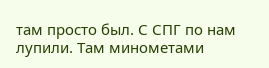там просто был. С СПГ по нам лупили. Там минометами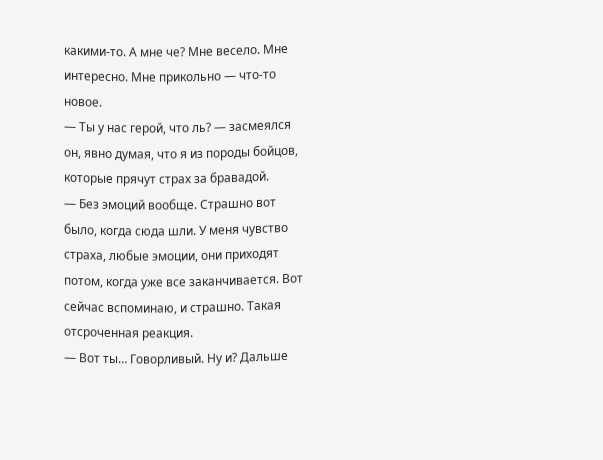какими-то. А мне че? Мне весело. Мне интересно. Мне прикольно — что-то новое.
— Ты у нас герой, что ль? — засмеялся он, явно думая, что я из породы бойцов, которые прячут страх за бравадой.
— Без эмоций вообще. Страшно вот было, когда сюда шли. У меня чувство страха, любые эмоции, они приходят потом, когда уже все заканчивается. Вот сейчас вспоминаю, и страшно. Такая отсроченная реакция.
— Вот ты… Говорливый. Ну и? Дальше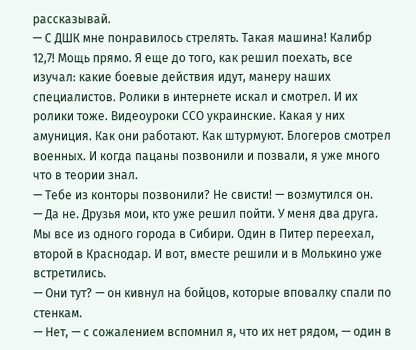рассказывай.
— С ДШК мне понравилось стрелять. Такая машина! Калибр 12,7! Мощь прямо. Я еще до того, как решил поехать, все изучал: какие боевые действия идут, манеру наших специалистов. Ролики в интернете искал и смотрел. И их ролики тоже. Видеоуроки ССО украинские. Какая у них амуниция. Как они работают. Как штурмуют. Блогеров смотрел военных. И когда пацаны позвонили и позвали, я уже много что в теории знал.
— Тебе из конторы позвонили? Не свисти! — возмутился он.
— Да не. Друзья мои, кто уже решил пойти. У меня два друга. Мы все из одного города в Сибири. Один в Питер переехал, второй в Краснодар. И вот, вместе решили и в Молькино уже встретились.
— Они тут? — он кивнул на бойцов, которые вповалку спали по стенкам.
— Нет, — с сожалением вспомнил я, что их нет рядом, — один в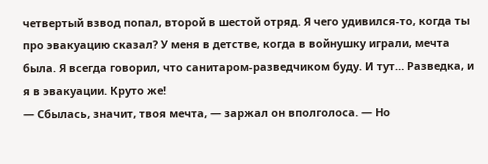четвертый взвод попал, второй в шестой отряд. Я чего удивился-то, когда ты про эвакуацию сказал? У меня в детстве, когда в войнушку играли, мечта была. Я всегда говорил, что санитаром-разведчиком буду. И тут… Разведка, и я в эвакуации. Круто же!
— Сбылась, значит, твоя мечта, — заржал он вполголоса. — Но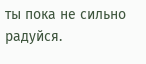ты пока не сильно радуйся.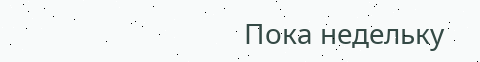Пока недельку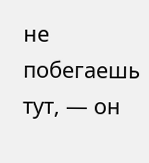не побегаешь тут, — он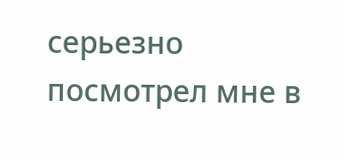серьезно посмотрел мне в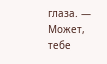глаза. — Может, тебе